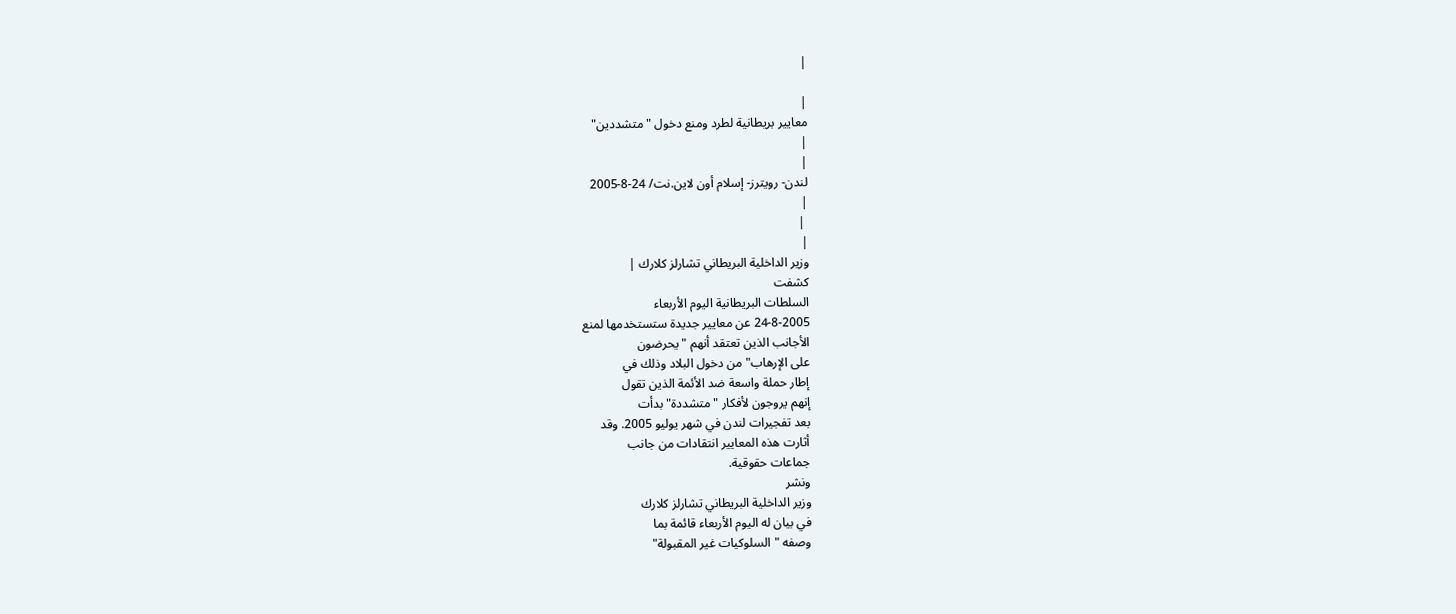|

|
معايير بريطانية لطرد ومنع دخول "متشددين"
|
|
لندن- رويترز- إسلام أون لاين.نت/ 24-8-2005
|
 |
|
وزير الداخلية البريطاني تشارلز كلارك |
كشفت
السلطات البريطانية اليوم الأربعاء
24-8-2005 عن معايير جديدة ستستخدمها لمنع
الأجانب الذين تعتقد أنهم "يحرضون
على الإرهاب" من دخول البلاد وذلك في
إطار حملة واسعة ضد الأئمة الذين تقول
إنهم يروجون لأفكار "متشددة" بدأت
بعد تفجيرات لندن في شهر يوليو 2005. وقد
أثارت هذه المعايير انتقادات من جانب
جماعات حقوقية.
ونشر
وزير الداخلية البريطاني تشارلز كلارك
في بيان له اليوم الأربعاء قائمة بما
وصفه "السلوكيات غير المقبولة"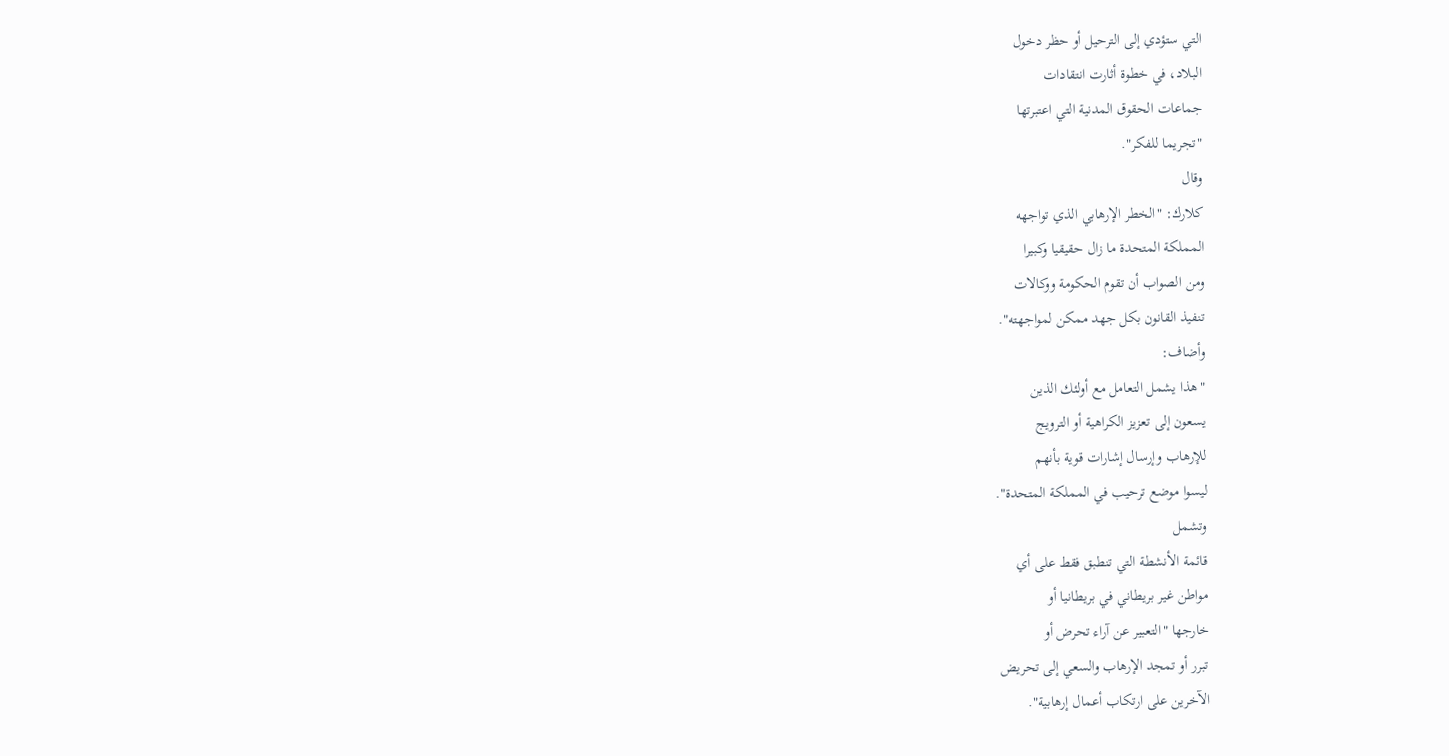التي ستؤدي إلى الترحيل أو حظر دخول
البلاد، في خطوة أثارت انتقادات
جماعات الحقوق المدنية التي اعتبرتها
"تجريما للفكر".
وقال
كلارك: "الخطر الإرهابي الذي تواجهه
المملكة المتحدة ما زال حقيقيا وكبيرا
ومن الصواب أن تقوم الحكومة ووكالات
تنفيذ القانون بكل جهد ممكن لمواجهته".
وأضاف:
"هذا يشمل التعامل مع أولئك الذين
يسعون إلى تعزيز الكراهية أو الترويج
للإرهاب وإرسال إشارات قوية بأنهم
ليسوا موضع ترحيب في المملكة المتحدة".
وتشمل
قائمة الأنشطة التي تنطبق فقط على أي
مواطن غير بريطاني في بريطانيا أو
خارجها "التعبير عن آراء تحرض أو
تبرر أو تمجد الإرهاب والسعي إلى تحريض
الآخرين على ارتكاب أعمال إرهابية".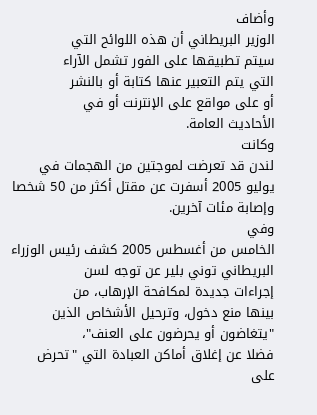وأضاف
الوزير البريطاني أن هذه اللوائح التي
سيتم تطبيقها على الفور تشمل الآراء
التي يتم التعبير عنها كتابة أو بالنشر
أو على مواقع على الإنترنت أو في
الأحاديث العامة.
وكانت
لندن قد تعرضت لموجتين من الهجمات في
يوليو 2005 أسفرت عن مقتل أكثر من 50 شخصا
وإصابة مئات آخرين.
وفي
الخامس من أغسطس 2005 كشف رئيس الوزراء
البريطاني توني بلير عن توجه لسن
إجراءات جديدة لمكافحة الإرهاب، من
بينها منع دخول، وترحيل الأشخاص الذين
"يتغاضون أو يحرضون على العنف"،
فضلا عن إغلاق أماكن العبادة التي "تحرض
على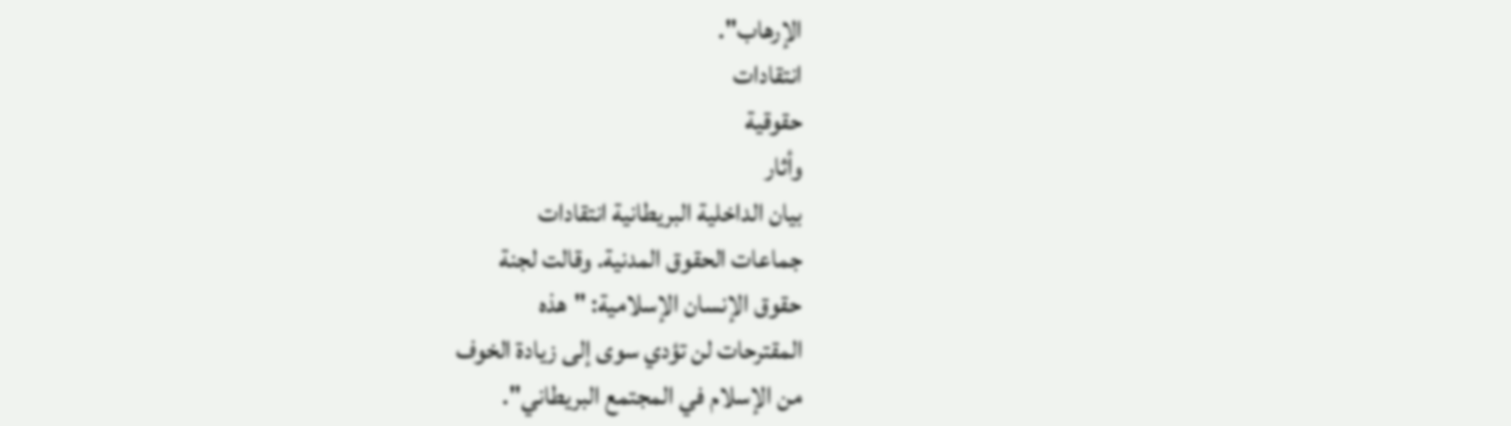الإرهاب".
انتقادات
حقوقية
وأثار
بيان الداخلية البريطانية انتقادات
جماعات الحقوق المدنية. وقالت لجنة
حقوق الإنسان الإسلامية: "هذه
المقترحات لن تؤدي سوى إلى زيادة الخوف
من الإسلام في المجتمع البريطاني".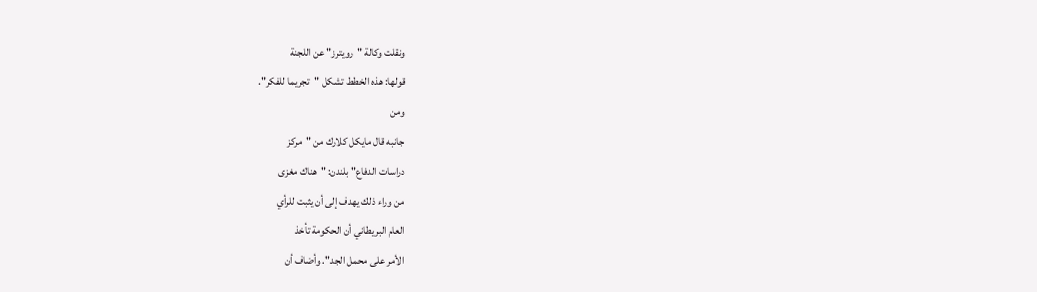ونقلت وكالة "رويترز" عن اللجنة
قولها: هذه الخطط تشكل "تجريما للفكر".
ومن
جانبه قال مايكل كلارك من "مركز
دراسات الدفاع" بلندن: "هناك مغزى
من وراء ذلك يهدف إلى أن يثبت للرأي
العام البريطاني أن الحكومة تأخذ
الأمر على محمل الجد". وأضاف أن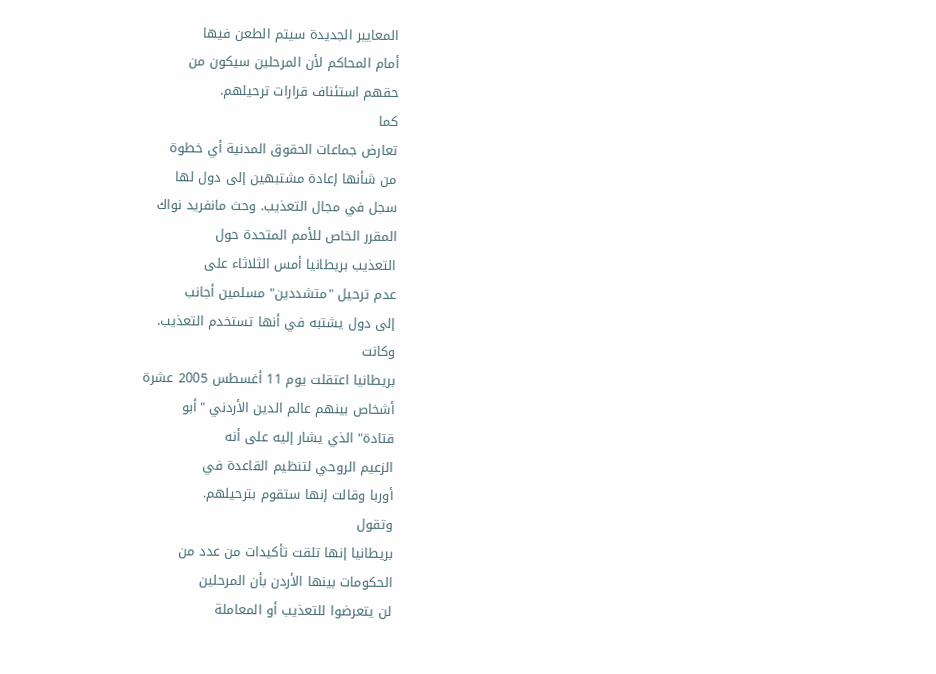المعايير الجديدة سيتم الطعن فيها
أمام المحاكم لأن المرحلين سيكون من
حقهم استئناف قرارات ترحيلهم.
كما
تعارض جماعات الحقوق المدنية أي خطوة
من شأنها إعادة مشتبهين إلى دول لها
سجل في مجال التعذيب. وحث مانفريد نواك
المقرر الخاص للأمم المتحدة حول
التعذيب بريطانيا أمس الثلاثاء على
عدم ترحيل "متشددين" مسلمين أجانب
إلى دول يشتبه في أنها تستخدم التعذيب.
وكانت
بريطانيا اعتقلت يوم 11 أغسطس 2005 عشرة
أشخاص بينهم عالم الدين الأردني "أبو
قتادة" الذي يشار إليه على أنه
الزعيم الروحي لتنظيم القاعدة في
أوربا وقالت إنها ستقوم بترحيلهم.
وتقول
بريطانيا إنها تلقت تأكيدات من عدد من
الحكومات بينها الأردن بأن المرحلين
لن يتعرضوا للتعذيب أو المعاملة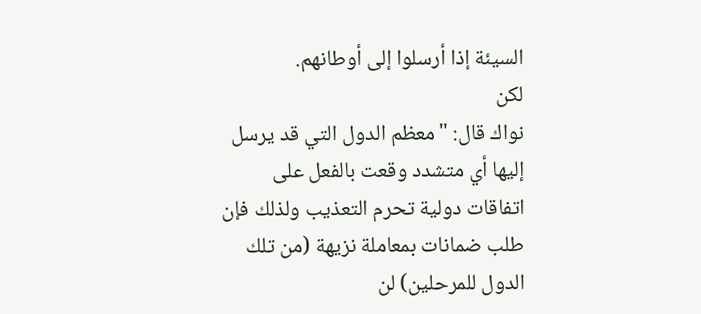السيئة إذا أرسلوا إلى أوطانهم.
لكن
نواك قال: "معظم الدول التي قد يرسل
إليها أي متشدد وقعت بالفعل على
اتفاقات دولية تحرم التعذيب ولذلك فإن
طلب ضمانات بمعاملة نزيهة (من تلك
الدول للمرحلين) لن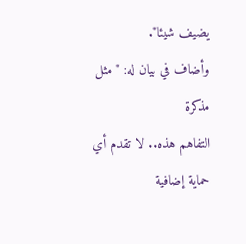يضيف شيئا".
وأضاف في بيان له: "مثل مذكرة
التفاهم هذه.. لا تقدم أي حماية إضافية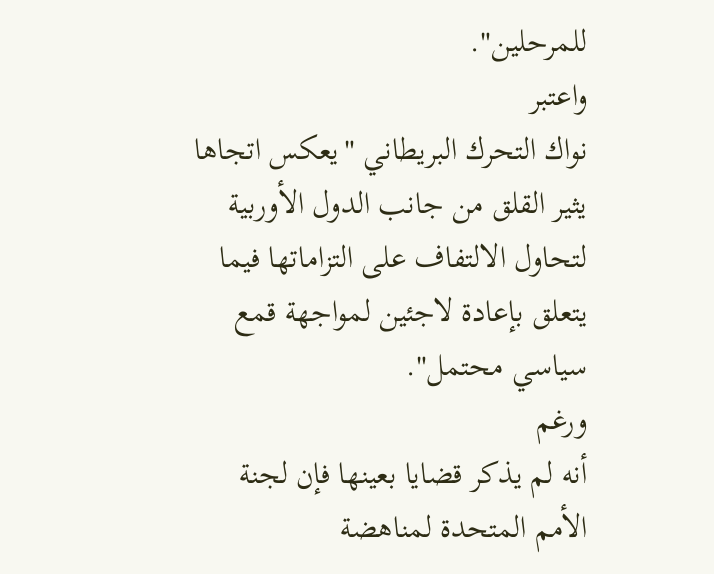للمرحلين".
واعتبر
نواك التحرك البريطاني "يعكس اتجاها
يثير القلق من جانب الدول الأوربية
لتحاول الالتفاف على التزاماتها فيما
يتعلق بإعادة لاجئين لمواجهة قمع
سياسي محتمل".
ورغم
أنه لم يذكر قضايا بعينها فإن لجنة
الأمم المتحدة لمناهضة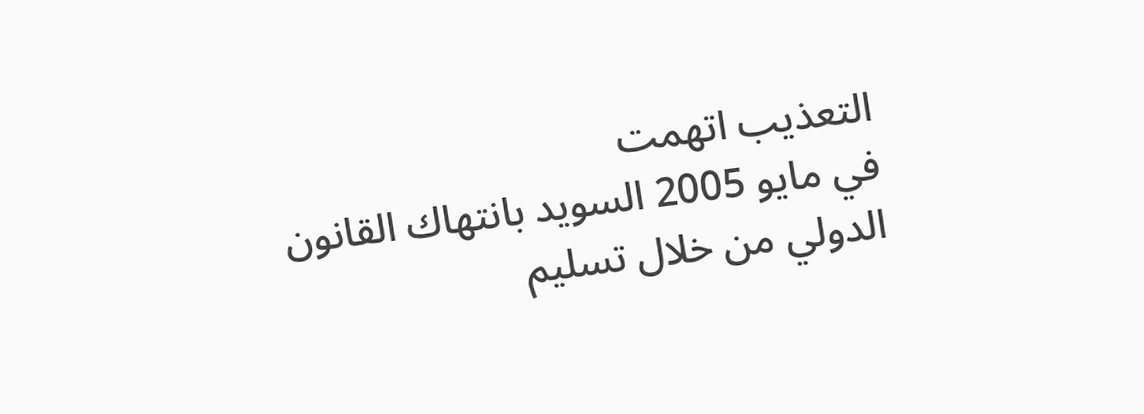التعذيب اتهمت
في مايو 2005 السويد بانتهاك القانون
الدولي من خلال تسليم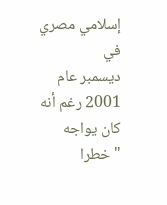إسلامي مصري في
ديسمبر عام 2001 رغم أنه كان يواجه "خطرا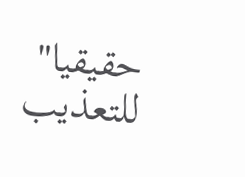حقيقيا" للتعذيب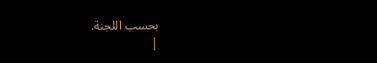بحسب اللجنة.
|